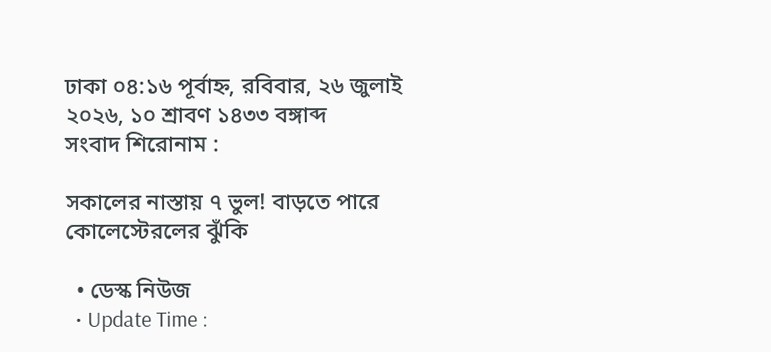ঢাকা ০৪:১৬ পূর্বাহ্ন, রবিবার, ২৬ জুলাই ২০২৬, ১০ শ্রাবণ ১৪৩৩ বঙ্গাব্দ
সংবাদ শিরোনাম :

সকালের নাস্তায় ৭ ভুল! বাড়তে পারে কোলেস্টেরলের ঝুঁকি

  • ডেস্ক নিউজ
  • Update Time :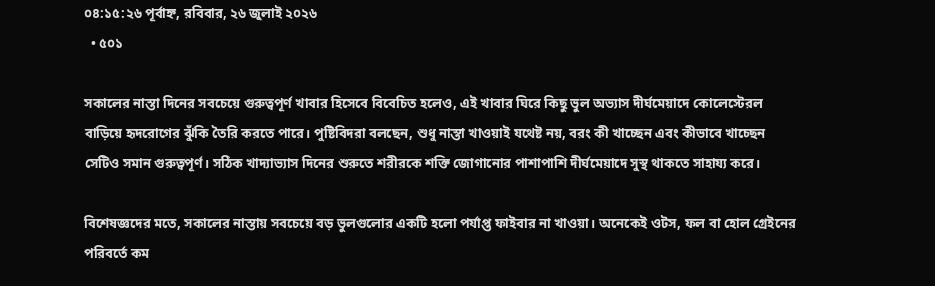০৪:১৫:২৬ পূর্বাহ্ন, রবিবার, ২৬ জুলাই ২০২৬
  • ৫০১

সকালের নাস্তা দিনের সবচেয়ে গুরুত্বপূর্ণ খাবার হিসেবে বিবেচিত হলেও, এই খাবার ঘিরে কিছু ভুল অভ্যাস দীর্ঘমেয়াদে কোলেস্টেরল বাড়িয়ে হৃদরোগের ঝুঁকি তৈরি করতে পারে। পুষ্টিবিদরা বলছেন, শুধু নাস্তা খাওয়াই যথেষ্ট নয়, বরং কী খাচ্ছেন এবং কীভাবে খাচ্ছেন সেটিও সমান গুরুত্বপূর্ণ। সঠিক খাদ্যাভ্যাস দিনের শুরুতে শরীরকে শক্তি জোগানোর পাশাপাশি দীর্ঘমেয়াদে সুস্থ থাকতে সাহায্য করে।

বিশেষজ্ঞদের মতে, সকালের নাস্তায় সবচেয়ে বড় ভুলগুলোর একটি হলো পর্যাপ্ত ফাইবার না খাওয়া। অনেকেই ওটস, ফল বা হোল গ্রেইনের পরিবর্তে কম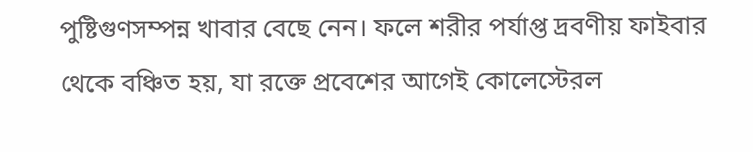পুষ্টিগুণসম্পন্ন খাবার বেছে নেন। ফলে শরীর পর্যাপ্ত দ্রবণীয় ফাইবার থেকে বঞ্চিত হয়, যা রক্তে প্রবেশের আগেই কোলেস্টেরল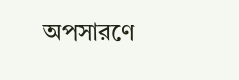অপসারণে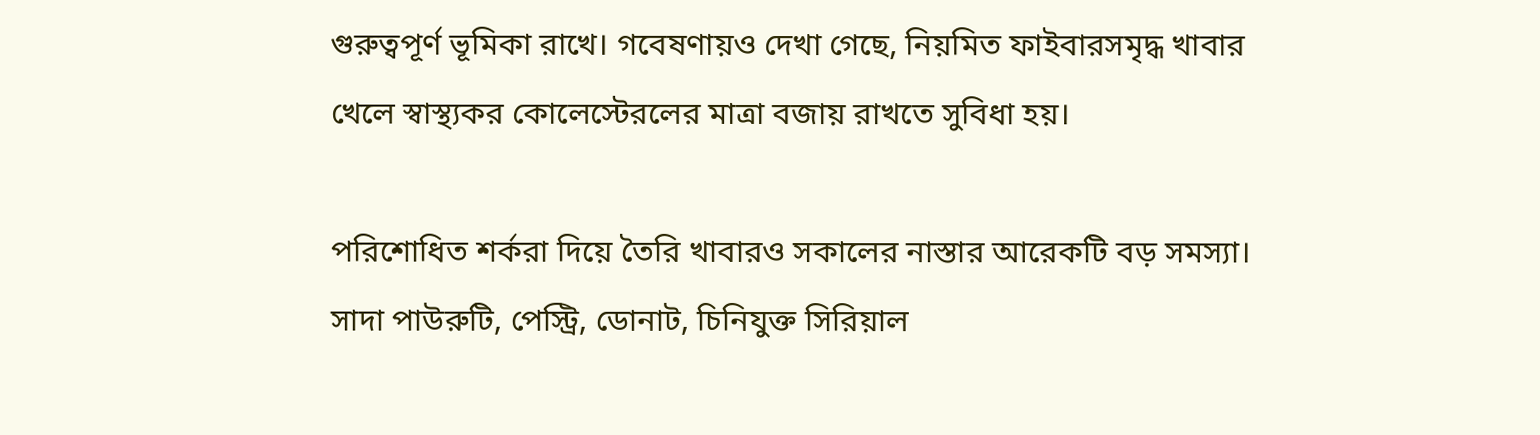গুরুত্বপূর্ণ ভূমিকা রাখে। গবেষণায়ও দেখা গেছে, নিয়মিত ফাইবারসমৃদ্ধ খাবার খেলে স্বাস্থ্যকর কোলেস্টেরলের মাত্রা বজায় রাখতে সুবিধা হয়।

পরিশোধিত শর্করা দিয়ে তৈরি খাবারও সকালের নাস্তার আরেকটি বড় সমস্যা। সাদা পাউরুটি, পেস্ট্রি, ডোনাট, চিনিযুক্ত সিরিয়াল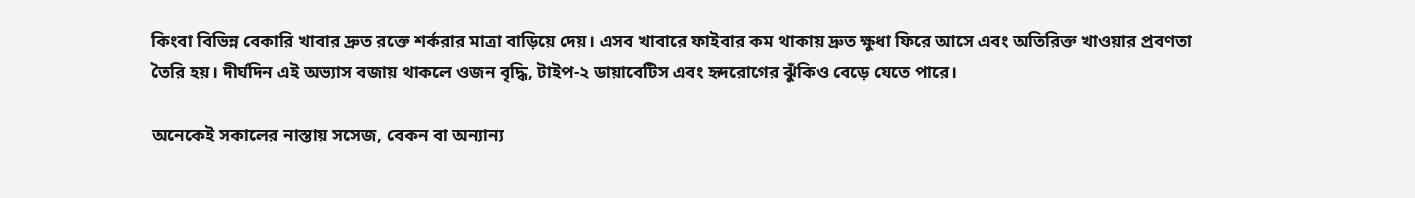কিংবা বিভিন্ন বেকারি খাবার দ্রুত রক্তে শর্করার মাত্রা বাড়িয়ে দেয়। এসব খাবারে ফাইবার কম থাকায় দ্রুত ক্ষুধা ফিরে আসে এবং অতিরিক্ত খাওয়ার প্রবণতা তৈরি হয়। দীর্ঘদিন এই অভ্যাস বজায় থাকলে ওজন বৃদ্ধি, টাইপ-২ ডায়াবেটিস এবং হৃদরোগের ঝুঁকিও বেড়ে যেতে পারে।

অনেকেই সকালের নাস্তায় সসেজ, বেকন বা অন্যান্য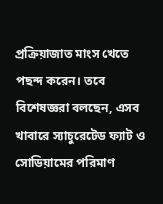প্রক্রিয়াজাত মাংস খেতে পছন্দ করেন। তবে বিশেষজ্ঞরা বলছেন, এসব খাবারে স্যাচুরেটেড ফ্যাট ও সোডিয়ামের পরিমাণ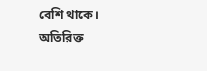বেশি থাকে। অতিরিক্ত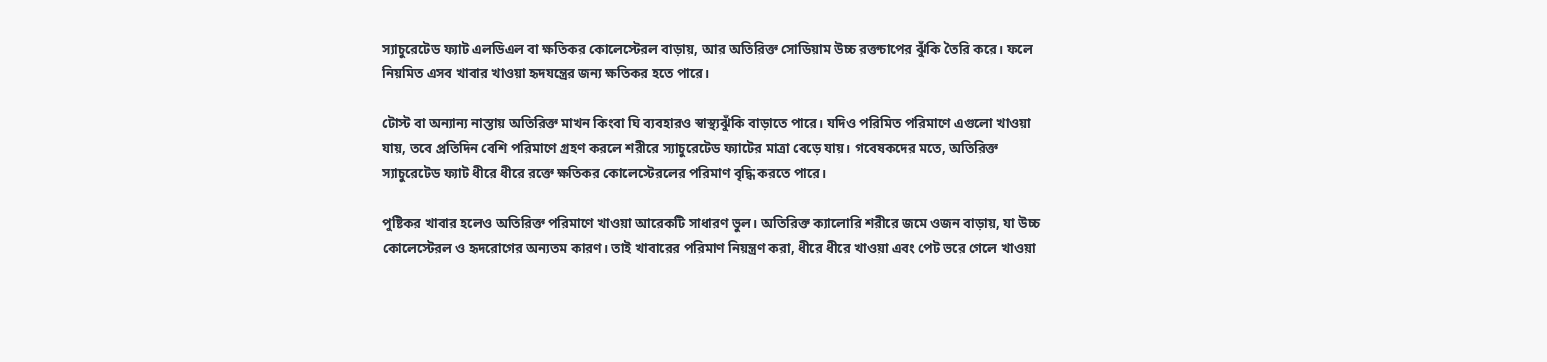স্যাচুরেটেড ফ্যাট এলডিএল বা ক্ষতিকর কোলেস্টেরল বাড়ায়, আর অতিরিক্ত সোডিয়াম উচ্চ রক্তচাপের ঝুঁকি তৈরি করে। ফলে নিয়মিত এসব খাবার খাওয়া হৃদযন্ত্রের জন্য ক্ষতিকর হতে পারে।

টোস্ট বা অন্যান্য নাস্তায় অতিরিক্ত মাখন কিংবা ঘি ব্যবহারও স্বাস্থ্যঝুঁকি বাড়াতে পারে। যদিও পরিমিত পরিমাণে এগুলো খাওয়া যায়, তবে প্রতিদিন বেশি পরিমাণে গ্রহণ করলে শরীরে স্যাচুরেটেড ফ্যাটের মাত্রা বেড়ে যায়। গবেষকদের মতে, অতিরিক্ত স্যাচুরেটেড ফ্যাট ধীরে ধীরে রক্তে ক্ষতিকর কোলেস্টেরলের পরিমাণ বৃদ্ধি করতে পারে।

পুষ্টিকর খাবার হলেও অতিরিক্ত পরিমাণে খাওয়া আরেকটি সাধারণ ভুল। অতিরিক্ত ক্যালোরি শরীরে জমে ওজন বাড়ায়, যা উচ্চ কোলেস্টেরল ও হৃদরোগের অন্যতম কারণ। তাই খাবারের পরিমাণ নিয়ন্ত্রণ করা, ধীরে ধীরে খাওয়া এবং পেট ভরে গেলে খাওয়া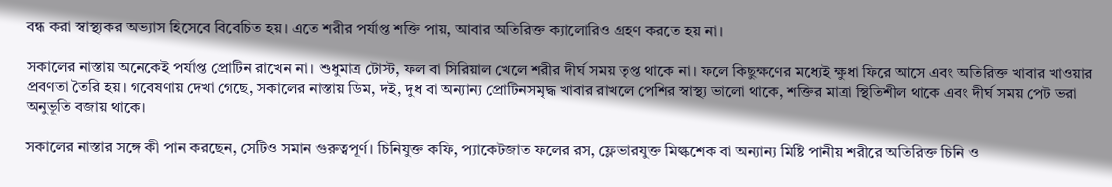বন্ধ করা স্বাস্থ্যকর অভ্যাস হিসেবে বিবেচিত হয়। এতে শরীর পর্যাপ্ত শক্তি পায়, আবার অতিরিক্ত ক্যালোরিও গ্রহণ করতে হয় না।

সকালের নাস্তায় অনেকেই পর্যাপ্ত প্রোটিন রাখেন না। শুধুমাত্র টোস্ট, ফল বা সিরিয়াল খেলে শরীর দীর্ঘ সময় তৃপ্ত থাকে না। ফলে কিছুক্ষণের মধ্যেই ক্ষুধা ফিরে আসে এবং অতিরিক্ত খাবার খাওয়ার প্রবণতা তৈরি হয়। গবেষণায় দেখা গেছে, সকালের নাস্তায় ডিম, দই, দুধ বা অন্যান্য প্রোটিনসমৃদ্ধ খাবার রাখলে পেশির স্বাস্থ্য ভালো থাকে, শক্তির মাত্রা স্থিতিশীল থাকে এবং দীর্ঘ সময় পেট ভরা অনুভূতি বজায় থাকে।

সকালের নাস্তার সঙ্গে কী পান করছেন, সেটিও সমান গুরুত্বপূর্ণ। চিনিযুক্ত কফি, প্যাকেটজাত ফলের রস, ফ্লেভারযুক্ত মিল্কশেক বা অন্যান্য মিষ্টি পানীয় শরীরে অতিরিক্ত চিনি ও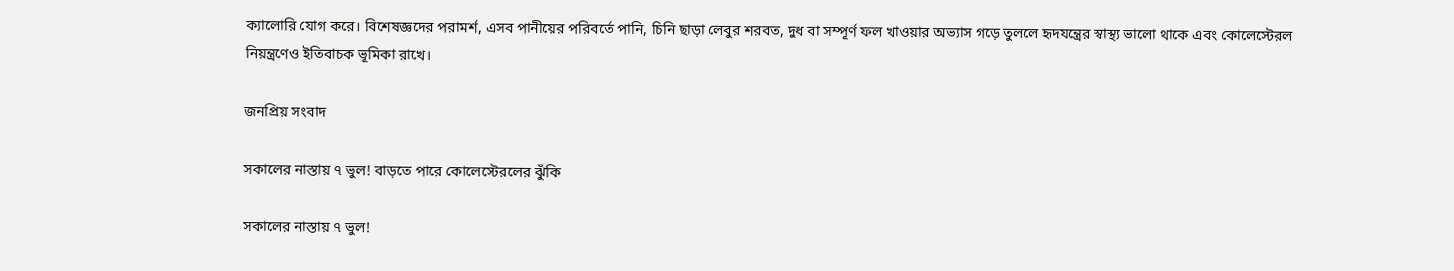ক্যালোরি যোগ করে। বিশেষজ্ঞদের পরামর্শ, এসব পানীয়ের পরিবর্তে পানি, চিনি ছাড়া লেবুর শরবত, দুধ বা সম্পূর্ণ ফল খাওয়ার অভ্যাস গড়ে তুললে হৃদযন্ত্রের স্বাস্থ্য ভালো থাকে এবং কোলেস্টেরল নিয়ন্ত্রণেও ইতিবাচক ভূমিকা রাখে।

জনপ্রিয় সংবাদ

সকালের নাস্তায় ৭ ভুল! বাড়তে পারে কোলেস্টেরলের ঝুঁকি

সকালের নাস্তায় ৭ ভুল!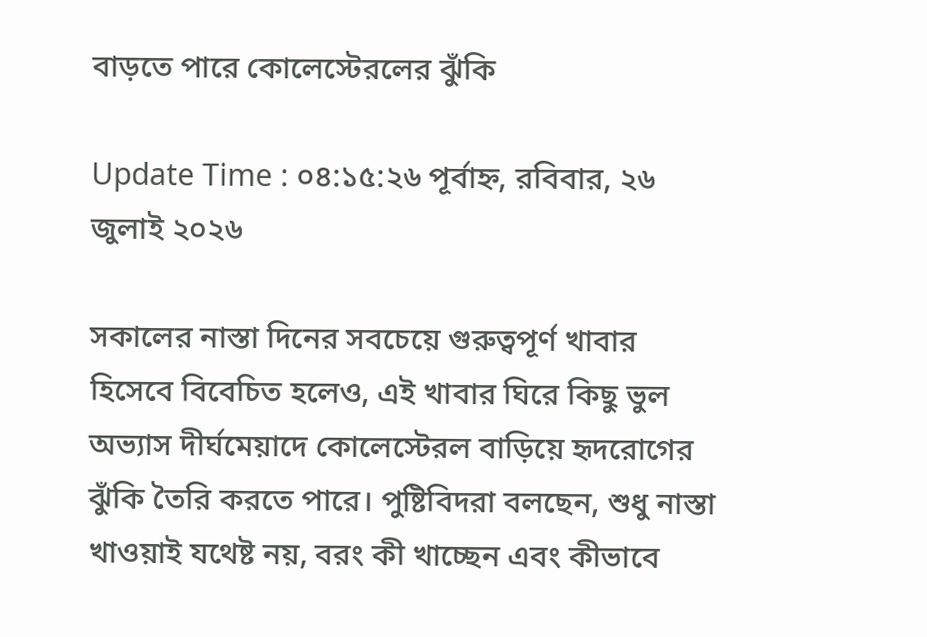বাড়তে পারে কোলেস্টেরলের ঝুঁকি

Update Time : ০৪:১৫:২৬ পূর্বাহ্ন, রবিবার, ২৬ জুলাই ২০২৬

সকালের নাস্তা দিনের সবচেয়ে গুরুত্বপূর্ণ খাবার হিসেবে বিবেচিত হলেও, এই খাবার ঘিরে কিছু ভুল অভ্যাস দীর্ঘমেয়াদে কোলেস্টেরল বাড়িয়ে হৃদরোগের ঝুঁকি তৈরি করতে পারে। পুষ্টিবিদরা বলছেন, শুধু নাস্তা খাওয়াই যথেষ্ট নয়, বরং কী খাচ্ছেন এবং কীভাবে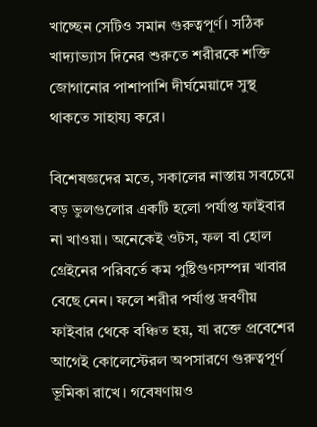খাচ্ছেন সেটিও সমান গুরুত্বপূর্ণ। সঠিক খাদ্যাভ্যাস দিনের শুরুতে শরীরকে শক্তি জোগানোর পাশাপাশি দীর্ঘমেয়াদে সুস্থ থাকতে সাহায্য করে।

বিশেষজ্ঞদের মতে, সকালের নাস্তায় সবচেয়ে বড় ভুলগুলোর একটি হলো পর্যাপ্ত ফাইবার না খাওয়া। অনেকেই ওটস, ফল বা হোল গ্রেইনের পরিবর্তে কম পুষ্টিগুণসম্পন্ন খাবার বেছে নেন। ফলে শরীর পর্যাপ্ত দ্রবণীয় ফাইবার থেকে বঞ্চিত হয়, যা রক্তে প্রবেশের আগেই কোলেস্টেরল অপসারণে গুরুত্বপূর্ণ ভূমিকা রাখে। গবেষণায়ও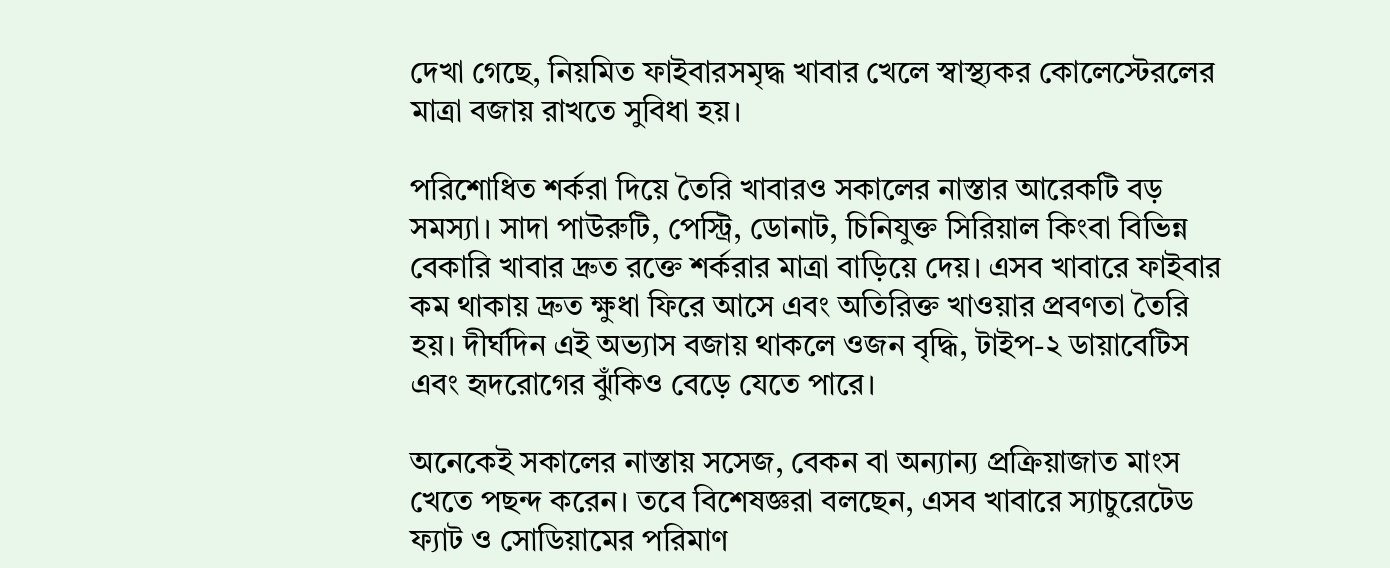দেখা গেছে, নিয়মিত ফাইবারসমৃদ্ধ খাবার খেলে স্বাস্থ্যকর কোলেস্টেরলের মাত্রা বজায় রাখতে সুবিধা হয়।

পরিশোধিত শর্করা দিয়ে তৈরি খাবারও সকালের নাস্তার আরেকটি বড় সমস্যা। সাদা পাউরুটি, পেস্ট্রি, ডোনাট, চিনিযুক্ত সিরিয়াল কিংবা বিভিন্ন বেকারি খাবার দ্রুত রক্তে শর্করার মাত্রা বাড়িয়ে দেয়। এসব খাবারে ফাইবার কম থাকায় দ্রুত ক্ষুধা ফিরে আসে এবং অতিরিক্ত খাওয়ার প্রবণতা তৈরি হয়। দীর্ঘদিন এই অভ্যাস বজায় থাকলে ওজন বৃদ্ধি, টাইপ-২ ডায়াবেটিস এবং হৃদরোগের ঝুঁকিও বেড়ে যেতে পারে।

অনেকেই সকালের নাস্তায় সসেজ, বেকন বা অন্যান্য প্রক্রিয়াজাত মাংস খেতে পছন্দ করেন। তবে বিশেষজ্ঞরা বলছেন, এসব খাবারে স্যাচুরেটেড ফ্যাট ও সোডিয়ামের পরিমাণ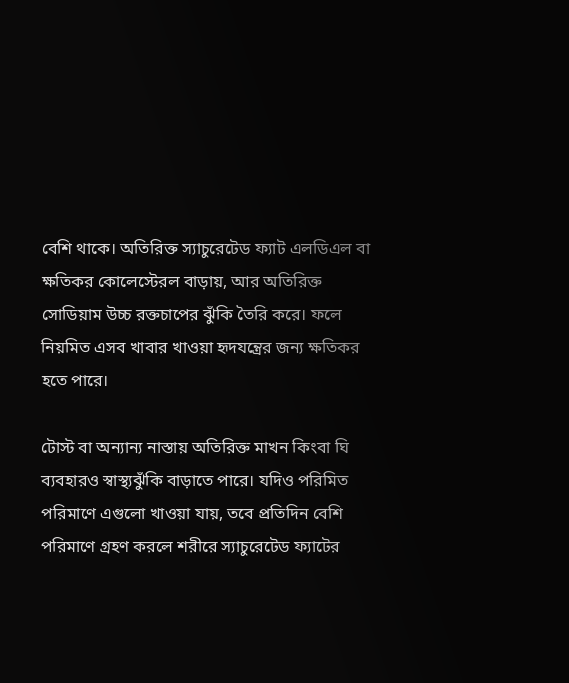বেশি থাকে। অতিরিক্ত স্যাচুরেটেড ফ্যাট এলডিএল বা ক্ষতিকর কোলেস্টেরল বাড়ায়, আর অতিরিক্ত সোডিয়াম উচ্চ রক্তচাপের ঝুঁকি তৈরি করে। ফলে নিয়মিত এসব খাবার খাওয়া হৃদযন্ত্রের জন্য ক্ষতিকর হতে পারে।

টোস্ট বা অন্যান্য নাস্তায় অতিরিক্ত মাখন কিংবা ঘি ব্যবহারও স্বাস্থ্যঝুঁকি বাড়াতে পারে। যদিও পরিমিত পরিমাণে এগুলো খাওয়া যায়, তবে প্রতিদিন বেশি পরিমাণে গ্রহণ করলে শরীরে স্যাচুরেটেড ফ্যাটের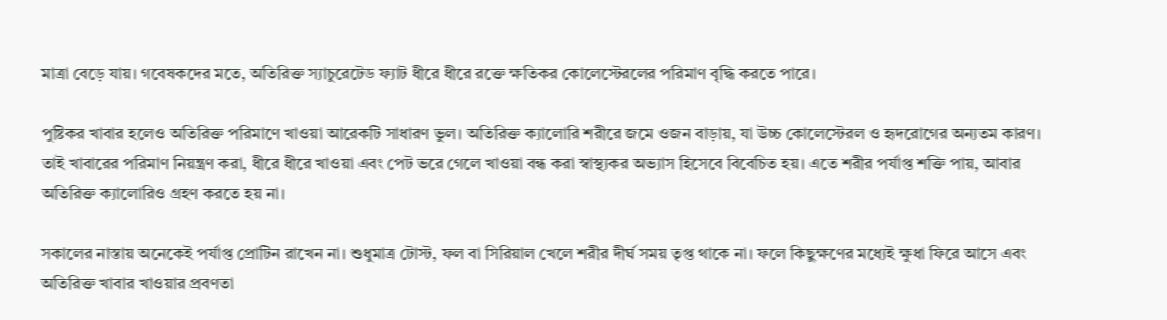মাত্রা বেড়ে যায়। গবেষকদের মতে, অতিরিক্ত স্যাচুরেটেড ফ্যাট ধীরে ধীরে রক্তে ক্ষতিকর কোলেস্টেরলের পরিমাণ বৃদ্ধি করতে পারে।

পুষ্টিকর খাবার হলেও অতিরিক্ত পরিমাণে খাওয়া আরেকটি সাধারণ ভুল। অতিরিক্ত ক্যালোরি শরীরে জমে ওজন বাড়ায়, যা উচ্চ কোলেস্টেরল ও হৃদরোগের অন্যতম কারণ। তাই খাবারের পরিমাণ নিয়ন্ত্রণ করা, ধীরে ধীরে খাওয়া এবং পেট ভরে গেলে খাওয়া বন্ধ করা স্বাস্থ্যকর অভ্যাস হিসেবে বিবেচিত হয়। এতে শরীর পর্যাপ্ত শক্তি পায়, আবার অতিরিক্ত ক্যালোরিও গ্রহণ করতে হয় না।

সকালের নাস্তায় অনেকেই পর্যাপ্ত প্রোটিন রাখেন না। শুধুমাত্র টোস্ট, ফল বা সিরিয়াল খেলে শরীর দীর্ঘ সময় তৃপ্ত থাকে না। ফলে কিছুক্ষণের মধ্যেই ক্ষুধা ফিরে আসে এবং অতিরিক্ত খাবার খাওয়ার প্রবণতা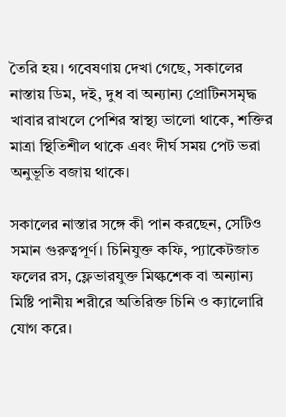তৈরি হয়। গবেষণায় দেখা গেছে, সকালের নাস্তায় ডিম, দই, দুধ বা অন্যান্য প্রোটিনসমৃদ্ধ খাবার রাখলে পেশির স্বাস্থ্য ভালো থাকে, শক্তির মাত্রা স্থিতিশীল থাকে এবং দীর্ঘ সময় পেট ভরা অনুভূতি বজায় থাকে।

সকালের নাস্তার সঙ্গে কী পান করছেন, সেটিও সমান গুরুত্বপূর্ণ। চিনিযুক্ত কফি, প্যাকেটজাত ফলের রস, ফ্লেভারযুক্ত মিল্কশেক বা অন্যান্য মিষ্টি পানীয় শরীরে অতিরিক্ত চিনি ও ক্যালোরি যোগ করে।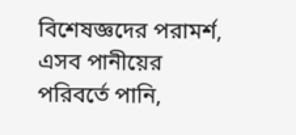বিশেষজ্ঞদের পরামর্শ, এসব পানীয়ের পরিবর্তে পানি,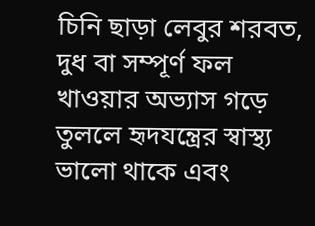চিনি ছাড়া লেবুর শরবত, দুধ বা সম্পূর্ণ ফল খাওয়ার অভ্যাস গড়ে তুললে হৃদযন্ত্রের স্বাস্থ্য ভালো থাকে এবং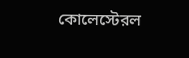কোলেস্টেরল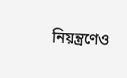নিয়ন্ত্রণেও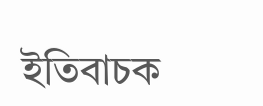ইতিবাচক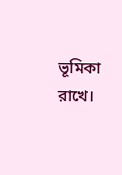ভূমিকা রাখে।